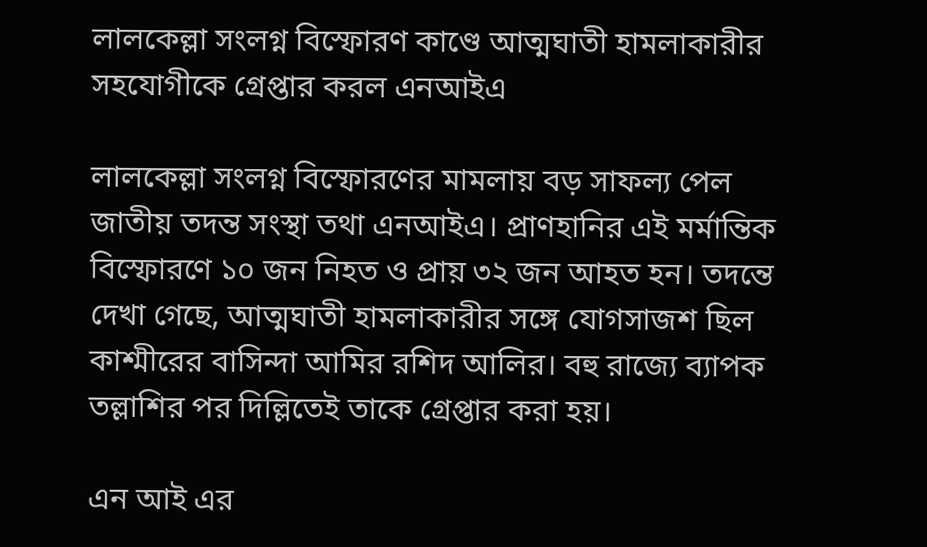লালকেল্লা সংলগ্ন বিস্ফোরণ কাণ্ডে আত্মঘাতী হামলাকারীর সহযোগীকে গ্রেপ্তার করল এনআইএ

লালকেল্লা সংলগ্ন বিস্ফোরণের মামলায় বড় সাফল্য পেল জাতীয় তদন্ত সংস্থা তথা এনআইএ। প্রাণহানির এই মর্মান্তিক বিস্ফোরণে ১০ জন নিহত ও প্রায় ৩২ জন আহত হন। তদন্তে দেখা গেছে, আত্মঘাতী হামলাকারীর সঙ্গে যোগসাজশ ছিল কাশ্মীরের বাসিন্দা আমির রশিদ আলির। বহু রাজ্যে ব্যাপক তল্লাশির পর দিল্লিতেই তাকে গ্রেপ্তার করা হয়।

এন আই এর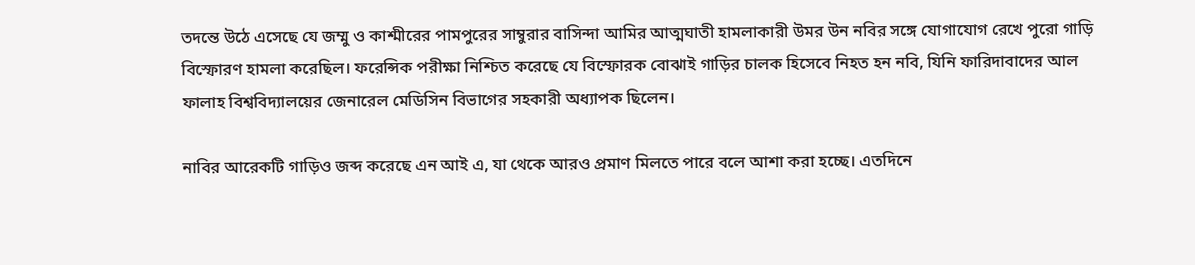তদন্তে উঠে এসেছে যে জম্মু ও কাশ্মীরের পামপুরের সাম্বুরার বাসিন্দা আমির আত্মঘাতী হামলাকারী উমর উন নবির সঙ্গে যোগাযোগ রেখে পুরো গাড়ি বিস্ফোরণ হামলা করেছিল। ফরেন্সিক পরীক্ষা নিশ্চিত করেছে যে বিস্ফোরক বোঝাই গাড়ির চালক হিসেবে নিহত হন নবি, যিনি ফারিদাবাদের আল ফালাহ বিশ্ববিদ্যালয়ের জেনারেল মেডিসিন বিভাগের সহকারী অধ্যাপক ছিলেন।

নাবির আরেকটি গাড়িও জব্দ করেছে এন আই এ, যা থেকে আরও প্রমাণ মিলতে পারে বলে আশা করা হচ্ছে। এতদিনে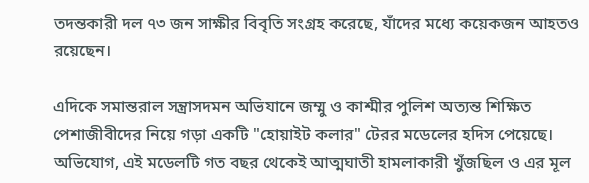তদন্তকারী দল ৭৩ জন সাক্ষীর বিবৃতি সংগ্রহ করেছে, যাঁদের মধ্যে কয়েকজন আহতও রয়েছেন।

এদিকে সমান্তরাল সন্ত্রাসদমন অভিযানে জম্মু ও কাশ্মীর পুলিশ অত্যন্ত শিক্ষিত পেশাজীবীদের নিয়ে গড়া একটি "হোয়াইট কলার" টেরর মডেলের হদিস পেয়েছে। অভিযোগ, এই মডেলটি গত বছর থেকেই আত্মঘাতী হামলাকারী খুঁজছিল ও এর মূল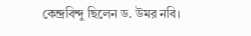কেন্দ্রবিন্দু ছিলেন ড. উমর নবি।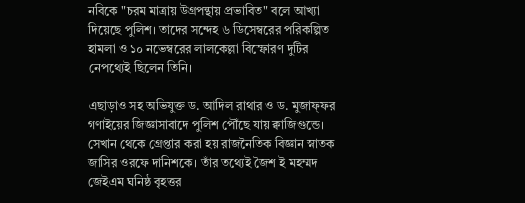নবিকে "চরম মাত্রায় উগ্রপন্থায় প্রভাবিত" বলে আখ্যা দিয়েছে পুলিশ। তাদের সন্দেহ ৬ ডিসেম্বরের পরিকল্পিত হামলা ও ১০ নভেম্বরের লালকেল্লা বিস্ফোরণ দুটির নেপথ্যেই ছিলেন তিনি।

এছাড়াও সহ অভিযুক্ত ড. আদিল রাথার ও ড. মুজাফ্ফর গণাইয়ের জিজ্ঞাসাবাদে পুলিশ পৌঁছে যায় ক্বাজিগুন্ডে। সেখান থেকে গ্রেপ্তার করা হয় রাজনৈতিক বিজ্ঞান স্নাতক জাসির ওরফে দানিশকে। তাঁর তথ্যেই জৈশ ই মহম্মদ জেইএম ঘনিষ্ঠ বৃহত্তর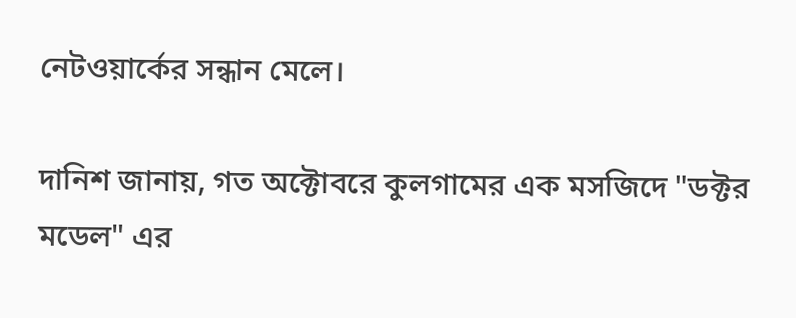নেটওয়ার্কের সন্ধান মেলে।

দানিশ জানায়, গত অক্টোবরে কুলগামের এক মসজিদে "ডক্টর মডেল" এর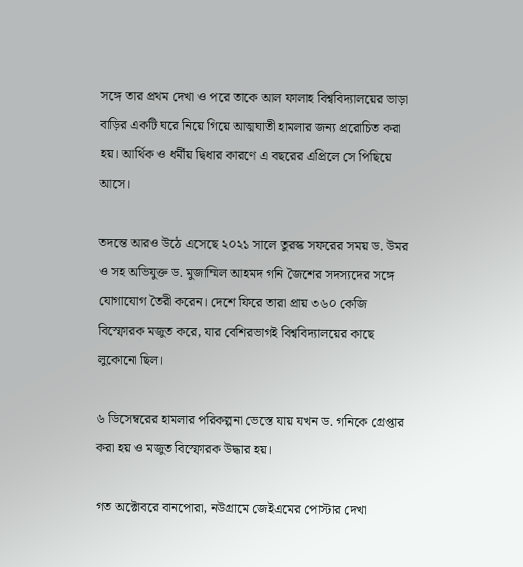সঙ্গে তার প্রথম দেখা ও পরে তাকে আল ফালাহ বিশ্ববিদ্যালয়ের ভাড়া বাড়ির একটি ঘরে নিয়ে গিয়ে আত্মঘাতী হামলার জন্য প্ররোচিত করা হয়। আর্থিক ও ধর্মীয় দ্বিধার কারণে এ বছরের এপ্রিলে সে পিছিয়ে আসে।

তদন্তে আরও উঠে এসেছে ২০২১ সালে তুরস্ক সফরের সময় ড. উমর ও সহ অভিযুক্ত ড. মুজাম্মিল আহমদ গনি জৈশের সদস্যদের সঙ্গে যোগাযোগ তৈরী করেন। দেশে ফিরে তারা প্রায় ৩৬০ কেজি বিস্ফোরক মজুত করে, যার বেশিরভাগই বিশ্ববিদ্যালয়ের কাছে লুকোনো ছিল।

৬ ডিসেম্বরের হামলার পরিকল্পনা ভেস্তে যায় যখন ড. গনিকে গ্রেপ্তার করা হয় ও মজুত বিস্ফোরক উদ্ধার হয়।

গত অক্টোবরে বানপোরা, নউগ্রামে জেইএমের পোস্টার দেখা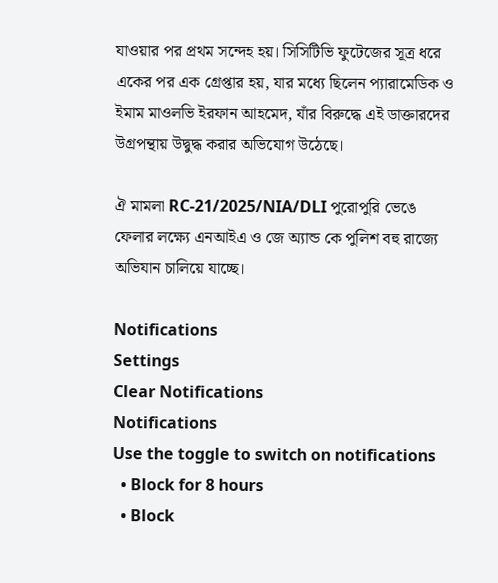যাওয়ার পর প্রথম সন্দেহ হয়। সিসিটিভি ফুটেজের সূত্র ধরে একের পর এক গ্রেপ্তার হয়, যার মধ্যে ছিলেন প্যারামেডিক ও ইমাম মাওলভি ইরফান আহমেদ, যাঁর বিরুদ্ধে এই ডাক্তারদের উগ্রপন্থায় উদ্বুদ্ধ করার অভিযোগ উঠেছে।

ঐ মামলা RC-21/2025/NIA/DLI পুরোপুরি ভেঙে ফেলার লক্ষ্যে এনআইএ ও জে অ্যান্ড কে পুলিশ বহু রাজ্যে অভিযান চালিয়ে যাচ্ছে।

Notifications
Settings
Clear Notifications
Notifications
Use the toggle to switch on notifications
  • Block for 8 hours
  • Block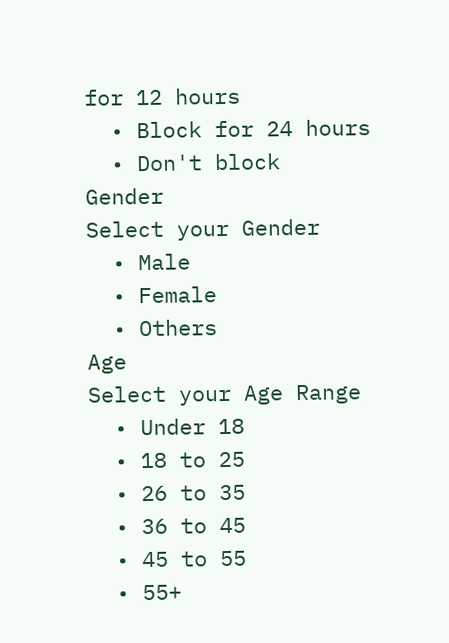for 12 hours
  • Block for 24 hours
  • Don't block
Gender
Select your Gender
  • Male
  • Female
  • Others
Age
Select your Age Range
  • Under 18
  • 18 to 25
  • 26 to 35
  • 36 to 45
  • 45 to 55
  • 55+